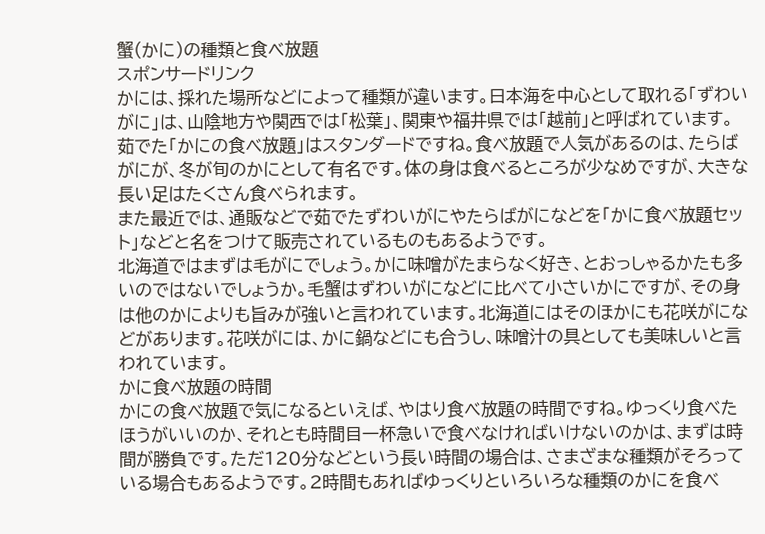蟹(かに)の種類と食べ放題
スポンサードリンク
かには、採れた場所などによって種類が違います。日本海を中心として取れる「ずわいがに」は、山陰地方や関西では「松葉」、関東や福井県では「越前」と呼ばれています。
茹でた「かにの食べ放題」はスタンダードですね。食べ放題で人気があるのは、たらばがにが、冬が旬のかにとして有名です。体の身は食べるところが少なめですが、大きな長い足はたくさん食べられます。
また最近では、通販などで茹でたずわいがにやたらばがになどを「かに食べ放題セット」などと名をつけて販売されているものもあるようです。
北海道ではまずは毛がにでしょう。かに味噌がたまらなく好き、とおっしゃるかたも多いのではないでしょうか。毛蟹はずわいがになどに比べて小さいかにですが、その身は他のかによりも旨みが強いと言われています。北海道にはそのほかにも花咲がになどがあります。花咲がには、かに鍋などにも合うし、味噌汁の具としても美味しいと言われています。
かに食べ放題の時間
かにの食べ放題で気になるといえば、やはり食べ放題の時間ですね。ゆっくり食べたほうがいいのか、それとも時間目一杯急いで食べなければいけないのかは、まずは時間が勝負です。ただ120分などという長い時間の場合は、さまざまな種類がそろっている場合もあるようです。2時間もあればゆっくりといろいろな種類のかにを食べ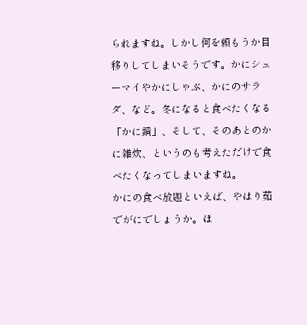られますね。しかし何を頼もうか目移りしてしまいそうです。かにシューマイやかにしゃぶ、かにのサラダ、など。冬になると食べたくなる「かに鍋」、そして、そのあとのかに雑炊、というのも考えただけで食べたくなってしまいますね。
かにの食べ放題といえば、やはり茹でがにでしょうか。ほ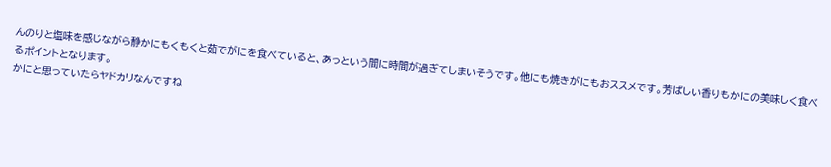んのりと塩味を感じながら静かにもくもくと茹でがにを食べていると、あっという間に時間が過ぎてしまいそうです。他にも焼きがにもおススメです。芳ばしい香りもかにの美味しく食べるポイントとなります。
かにと思っていたらヤドカリなんですね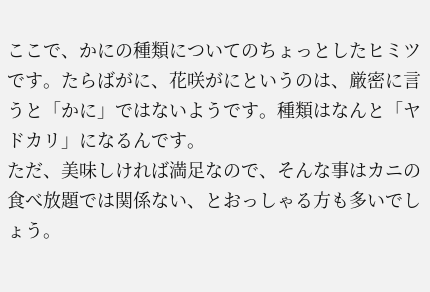ここで、かにの種類についてのちょっとしたヒミツです。たらばがに、花咲がにというのは、厳密に言うと「かに」ではないようです。種類はなんと「ヤドカリ」になるんです。
ただ、美味しければ満足なので、そんな事はカニの食べ放題では関係ない、とおっしゃる方も多いでしょう。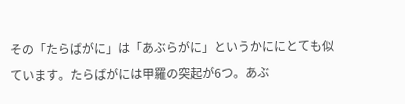その「たらばがに」は「あぶらがに」というかににとても似ています。たらばがには甲羅の突起が6つ。あぶ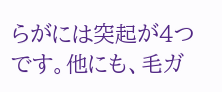らがには突起が4つです。他にも、毛ガ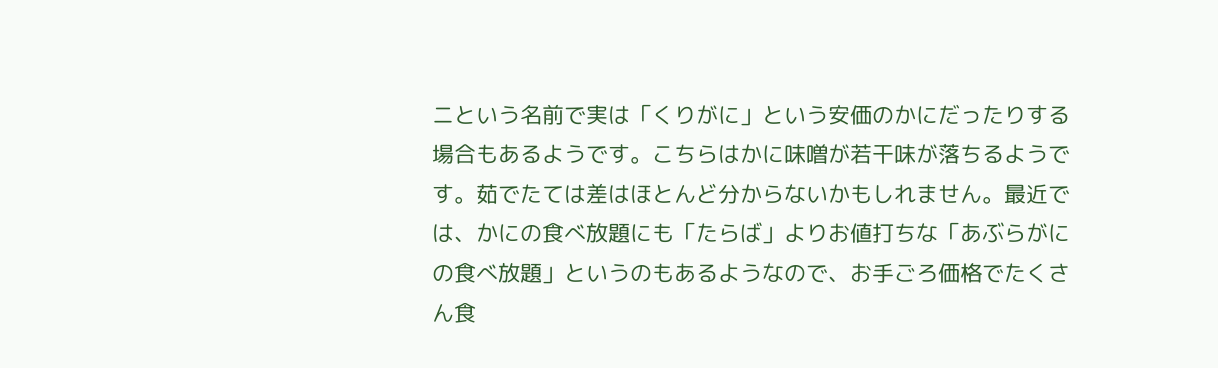ニという名前で実は「くりがに」という安価のかにだったりする場合もあるようです。こちらはかに味噌が若干味が落ちるようです。茹でたては差はほとんど分からないかもしれません。最近では、かにの食べ放題にも「たらば」よりお値打ちな「あぶらがにの食べ放題」というのもあるようなので、お手ごろ価格でたくさん食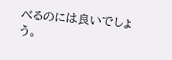べるのには良いでしょう。